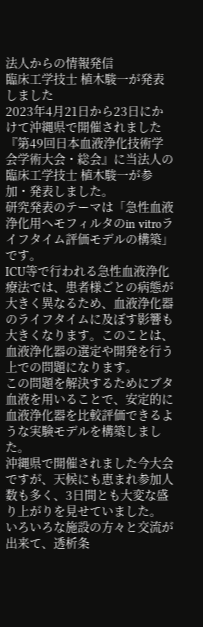法人からの情報発信
臨床工学技士 植木駿一が発表しました
2023年4月21日から23日にかけて沖縄県で開催されました『第49回日本血液浄化技術学会学術大会・総会』に当法人の臨床工学技士 植木駿一が参加・発表しました。
研究発表のテーマは「急性血液浄化用ヘモフィルタのin vitroライフタイム評価モデルの構築」です。
ICU等で行われる急性血液浄化療法では、患者様ごとの病態が大きく異なるため、血液浄化器のライフタイムに及ぼす影響も大きくなります。このことは、血液浄化器の選定や開発を行う上での問題になります。
この問題を解決するためにブタ血液を用いることで、安定的に血液浄化器を比較評価できるような実験モデルを構築しました。
沖縄県で開催されました今大会ですが、天候にも恵まれ参加人数も多く、3日間とも大変な盛り上がりを見せていました。
いろいろな施設の方々と交流が出来て、透析条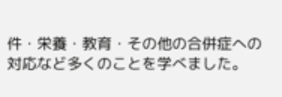件・栄養・教育・その他の合併症への対応など多くのことを学べました。